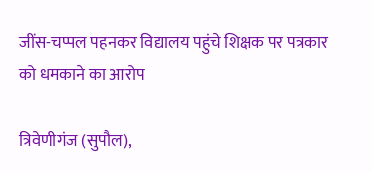जींस-चप्पल पहनकर विद्यालय पहुंचे शिक्षक पर पत्रकार को धमकाने का आरोप

त्रिवेणीगंज (सुपौल),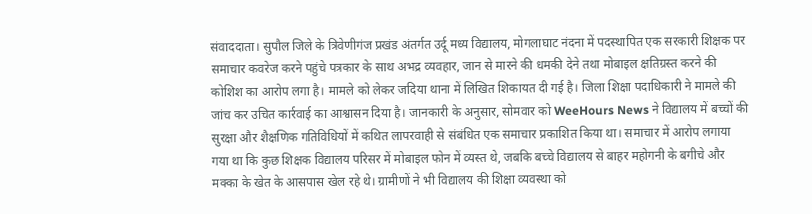संवाददाता। सुपौल जिले के त्रिवेणीगंज प्रखंड अंतर्गत उर्दू मध्य विद्यालय, मोगलाघाट नंदना में पदस्थापित एक सरकारी शिक्षक पर समाचार कवरेज करने पहुंचे पत्रकार के साथ अभद्र व्यवहार, जान से मारने की धमकी देने तथा मोबाइल क्षतिग्रस्त करने की कोशिश का आरोप लगा है। मामले को लेकर जदिया थाना में लिखित शिकायत दी गई है। जिला शिक्षा पदाधिकारी ने मामले की जांच कर उचित कार्रवाई का आश्वासन दिया है। जानकारी के अनुसार, सोमवार को WeeHours News ने विद्यालय में बच्चों की सुरक्षा और शैक्षणिक गतिविधियों में कथित लापरवाही से संबंधित एक समाचार प्रकाशित किया था। समाचार में आरोप लगाया गया था कि कुछ शिक्षक विद्यालय परिसर में मोबाइल फोन में व्यस्त थे, जबकि बच्चे विद्यालय से बाहर महोगनी के बगीचे और मक्का के खेत के आसपास खेल रहे थे। ग्रामीणों ने भी विद्यालय की शिक्षा व्यवस्था को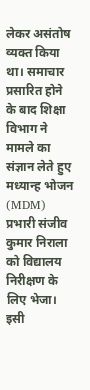लेकर असंतोष व्यक्त किया था। समाचार प्रसारित होने के बाद शिक्षा विभाग ने मामले का संज्ञान लेते हुए मध्यान्ह भोजन (MDM) प्रभारी संजीव कुमार निराला को विद्यालय निरीक्षण के लिए भेजा। इसी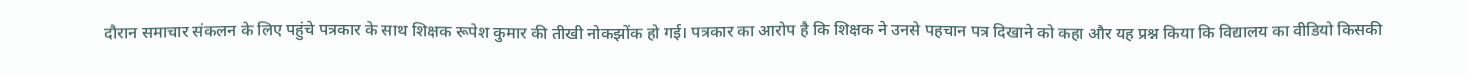दौरान समाचार संकलन के लिए पहुंचे पत्रकार के साथ शिक्षक रूपेश कुमार की तीखी नोकझोंक हो गई। पत्रकार का आरोप है कि शिक्षक ने उनसे पहचान पत्र दिखाने को कहा और यह प्रश्न किया कि विद्यालय का वीडियो किसकी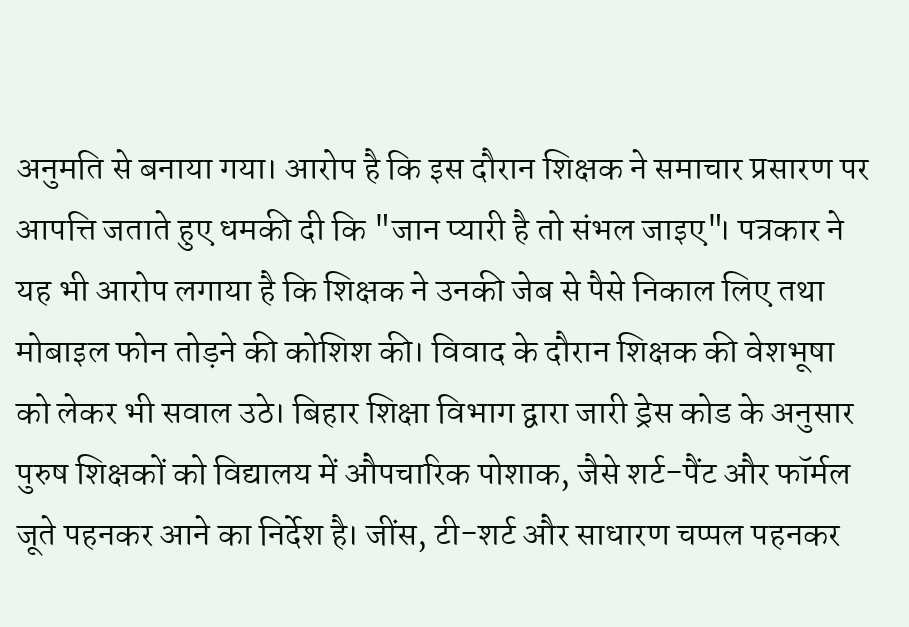अनुमति से बनाया गया। आरोप है कि इस दौरान शिक्षक ने समाचार प्रसारण पर आपत्ति जताते हुए धमकी दी कि "जान प्यारी है तो संभल जाइए"। पत्रकार ने यह भी आरोप लगाया है कि शिक्षक ने उनकी जेब से पैसे निकाल लिए तथा मोबाइल फोन तोड़ने की कोशिश की। विवाद के दौरान शिक्षक की वेशभूषा को लेकर भी सवाल उठे। बिहार शिक्षा विभाग द्वारा जारी ड्रेस कोड के अनुसार पुरुष शिक्षकों को विद्यालय में औपचारिक पोशाक, जैसे शर्ट-पैंट और फॉर्मल जूते पहनकर आने का निर्देश है। जींस, टी-शर्ट और साधारण चप्पल पहनकर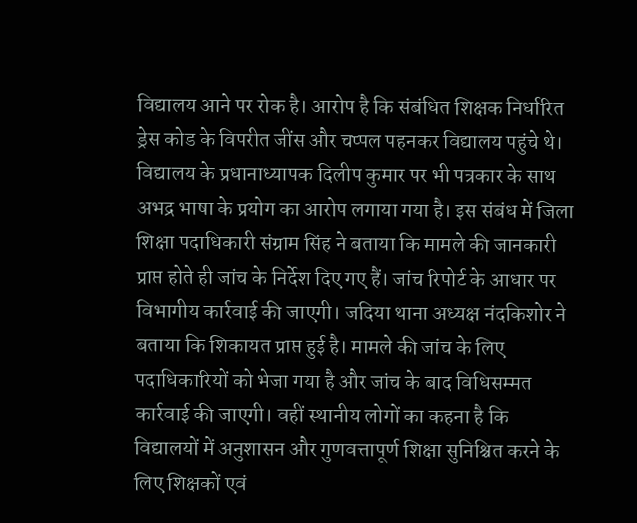विद्यालय आने पर रोक है। आरोप है कि संबंधित शिक्षक निर्धारित ड्रेस कोड के विपरीत जींस और चप्पल पहनकर विद्यालय पहुंचे थे। विद्यालय के प्रधानाध्यापक दिलीप कुमार पर भी पत्रकार के साथ अभद्र भाषा के प्रयोग का आरोप लगाया गया है। इस संबंध में जिला शिक्षा पदाधिकारी संग्राम सिंह ने बताया कि मामले की जानकारी प्राप्त होते ही जांच के निर्देश दिए गए हैं। जांच रिपोर्ट के आधार पर विभागीय कार्रवाई की जाएगी। जदिया थाना अध्यक्ष नंदकिशोर ने बताया कि शिकायत प्राप्त हुई है। मामले की जांच के लिए पदाधिकारियों को भेजा गया है और जांच के बाद विधिसम्मत कार्रवाई की जाएगी। वहीं स्थानीय लोगों का कहना है कि विद्यालयों में अनुशासन और गुणवत्तापूर्ण शिक्षा सुनिश्चित करने के लिए शिक्षकों एवं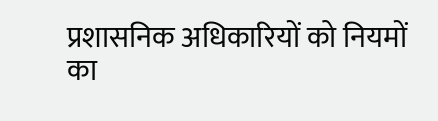प्रशासनिक अधिकारियों को नियमों का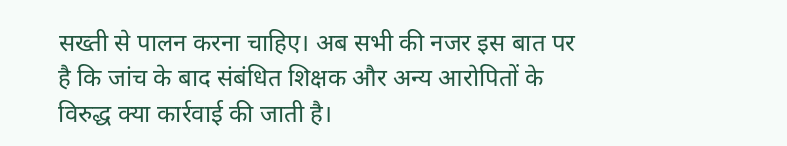सख्ती से पालन करना चाहिए। अब सभी की नजर इस बात पर है कि जांच के बाद संबंधित शिक्षक और अन्य आरोपितों के विरुद्ध क्या कार्रवाई की जाती है।